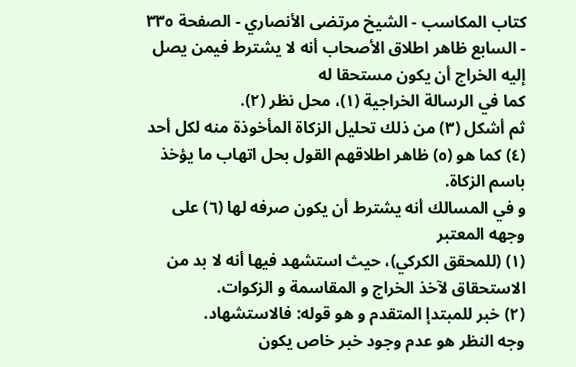كتاب المكاسب - الشيخ مرتضى الأنصاري - الصفحة ٣٣٥ - السابع ظاهر اطلاق الأصحاب أنه لا يشترط فيمن يصل إليه الخراج أن يكون مستحقا له
كما في الرسالة الخراجية (١)، محل نظر (٢).
ثم أشكل (٣) من ذلك تحليل الزكاة المأخوذة منه لكل أحد (٤) كما هو (٥) ظاهر اطلاقهم القول بحل اتهاب ما يؤخذ باسم الزكاة.
و في المسالك أنه يشترط أن يكون صرفه لها (٦) على وجهه المعتبر
(١) (للمحقق الكركي)، حيث استشهد فيها أنه لا بد من الاستحقاق لآخذ الخراج و المقاسمة و الزكوات.
(٢) خبر للمبتدإ المتقدم و هو قوله: فالاستشهاد.
وجه النظر هو عدم وجود خبر خاص يكون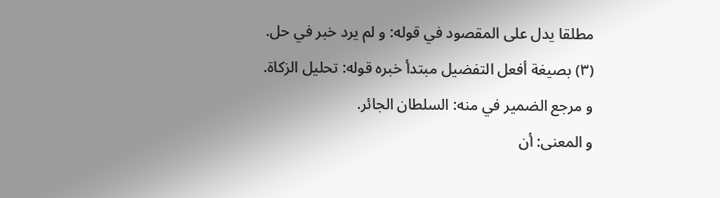مطلقا يدل على المقصود في قوله: و لم يرد خبر في حل.
(٣) بصيغة أفعل التفضيل مبتدأ خبره قوله: تحليل الزكاة.
و مرجع الضمير في منه: السلطان الجائر.
و المعنى: أن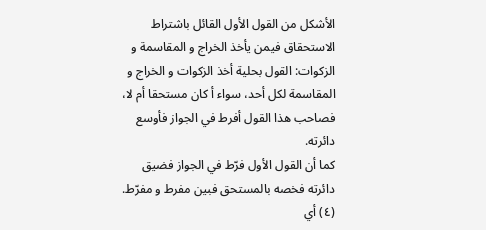الأشكل من القول الأول القائل باشتراط الاستحقاق فيمن يأخذ الخراج و المقاسمة و الزكوات: القول بحلية أخذ الزكوات و الخراج و المقاسمة لكل أحد، سواء أ كان مستحقا أم لا، فصاحب هذا القول أفرط في الجواز فأوسع دائرته.
كما أن القول الأول فرّط في الجواز فضيق دائرته فخصه بالمستحق فبين مفرط و مفرّط.
(٤) أي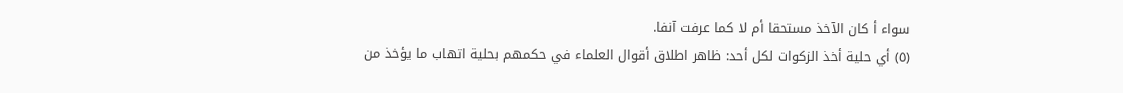سواء أ كان الآخذ مستحقا أم لا كما عرفت آنفا.
(٥) أي حلية أخذ الزكوات لكل أحد: ظاهر اطلاق أقوال العلماء في حكمهم بحلية اتهاب ما يؤخذ من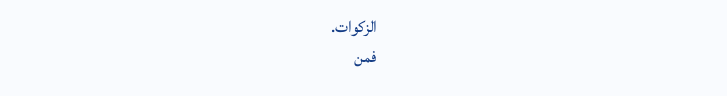الزكوات.
فمن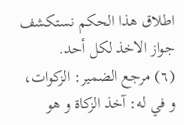اطلاق هذا الحكم نستكشف جواز الاخذ لكل أحد.
(٦) مرجع الضمير: الزكوات، و في له: آخذ الزكاة و هو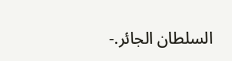السلطان الجائر.-